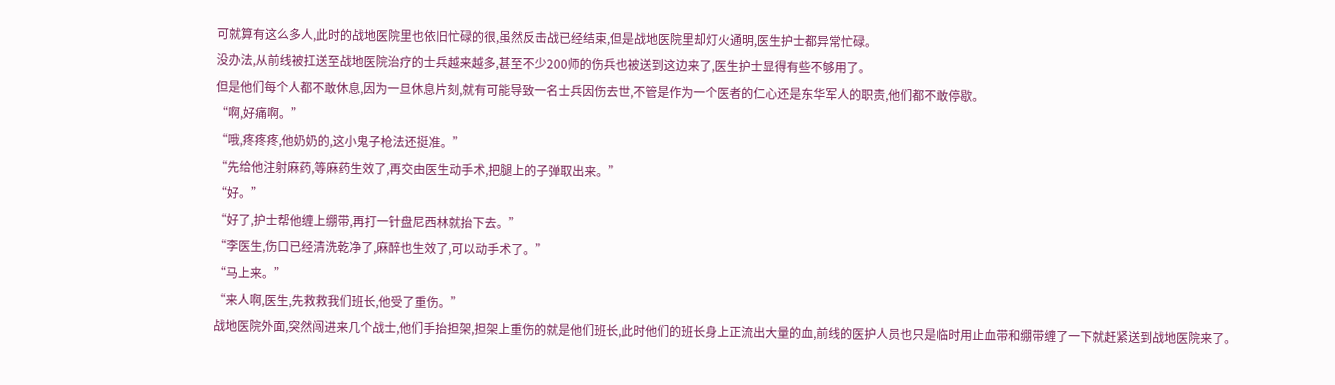可就算有这么多人,此时的战地医院里也依旧忙碌的很,虽然反击战已经结束,但是战地医院里却灯火通明,医生护士都异常忙碌。
没办法,从前线被扛送至战地医院治疗的士兵越来越多,甚至不少200师的伤兵也被送到这边来了,医生护士显得有些不够用了。
但是他们每个人都不敢休息,因为一旦休息片刻,就有可能导致一名士兵因伤去世,不管是作为一个医者的仁心还是东华军人的职责,他们都不敢停歇。
“啊,好痛啊。”
“哦,疼疼疼,他奶奶的,这小鬼子枪法还挺准。”
“先给他注射麻药,等麻药生效了,再交由医生动手术,把腿上的子弹取出来。”
“好。”
“好了,护士帮他缠上绷带,再打一针盘尼西林就抬下去。”
“李医生,伤口已经清洗乾净了,麻醉也生效了,可以动手术了。”
“马上来。”
“来人啊,医生,先救救我们班长,他受了重伤。”
战地医院外面,突然闯进来几个战士,他们手抬担架,担架上重伤的就是他们班长,此时他们的班长身上正流出大量的血,前线的医护人员也只是临时用止血带和绷带缠了一下就赶紧送到战地医院来了。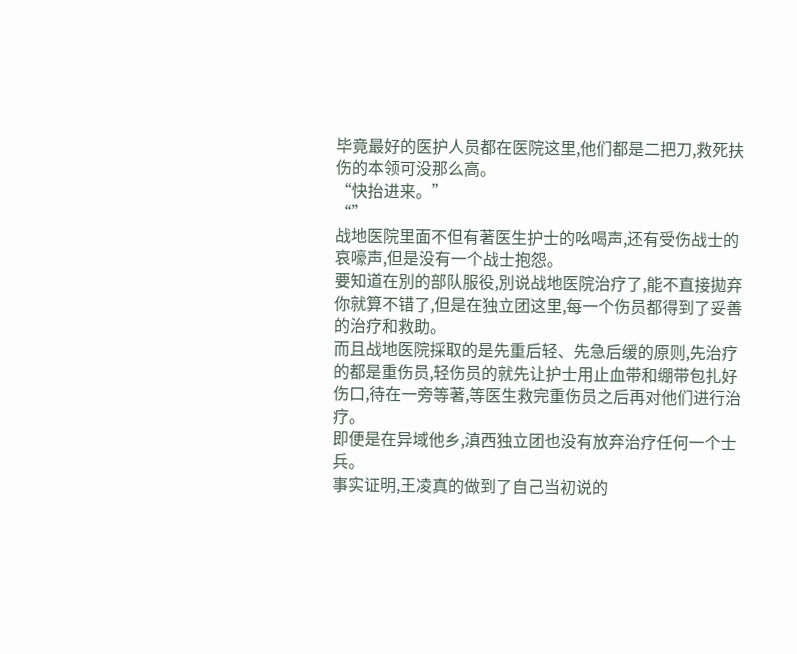毕竟最好的医护人员都在医院这里,他们都是二把刀,救死扶伤的本领可没那么高。
“快抬进来。”
“”
战地医院里面不但有著医生护士的吆喝声,还有受伤战士的哀嚎声,但是没有一个战士抱怨。
要知道在別的部队服役,別说战地医院治疗了,能不直接拋弃你就算不错了,但是在独立团这里,每一个伤员都得到了妥善的治疗和救助。
而且战地医院採取的是先重后轻、先急后缓的原则,先治疗的都是重伤员,轻伤员的就先让护士用止血带和绷带包扎好伤口,待在一旁等著,等医生救完重伤员之后再对他们进行治疗。
即便是在异域他乡,滇西独立团也没有放弃治疗任何一个士兵。
事实证明,王凌真的做到了自己当初说的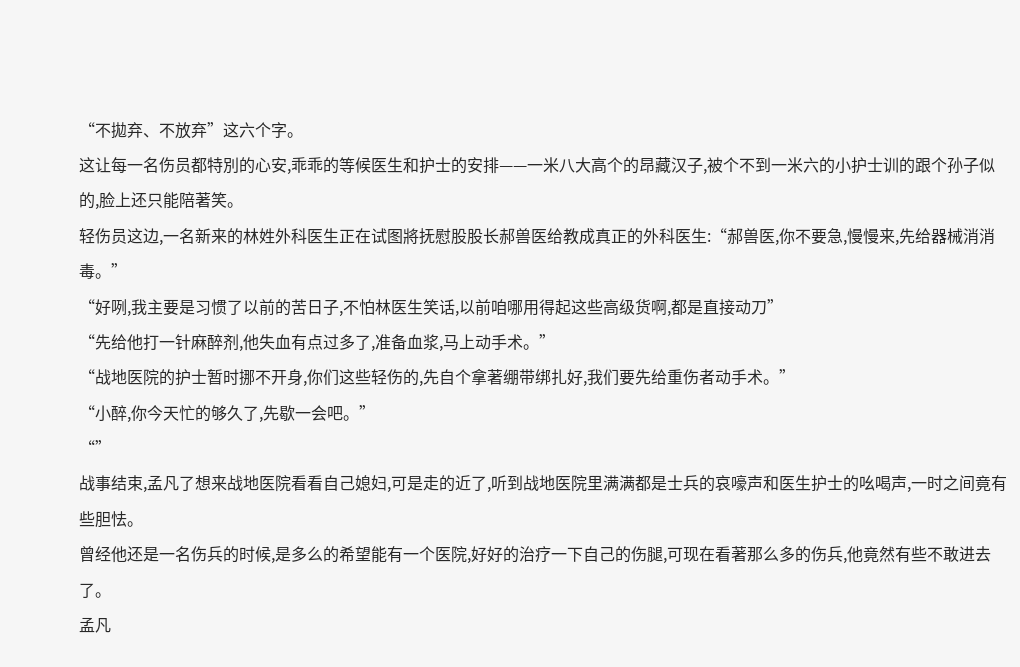“不拋弃、不放弃”这六个字。
这让每一名伤员都特別的心安,乖乖的等候医生和护士的安排——一米八大高个的昂藏汉子,被个不到一米六的小护士训的跟个孙子似的,脸上还只能陪著笑。
轻伤员这边,一名新来的林姓外科医生正在试图將抚慰股股长郝兽医给教成真正的外科医生:“郝兽医,你不要急,慢慢来,先给器械消消毒。”
“好咧,我主要是习惯了以前的苦日子,不怕林医生笑话,以前咱哪用得起这些高级货啊,都是直接动刀”
“先给他打一针麻醉剂,他失血有点过多了,准备血浆,马上动手术。”
“战地医院的护士暂时挪不开身,你们这些轻伤的,先自个拿著绷带绑扎好,我们要先给重伤者动手术。”
“小醉,你今天忙的够久了,先歇一会吧。”
“”
战事结束,孟凡了想来战地医院看看自己媳妇,可是走的近了,听到战地医院里满满都是士兵的哀嚎声和医生护士的吆喝声,一时之间竟有些胆怯。
曾经他还是一名伤兵的时候,是多么的希望能有一个医院,好好的治疗一下自己的伤腿,可现在看著那么多的伤兵,他竟然有些不敢进去了。
孟凡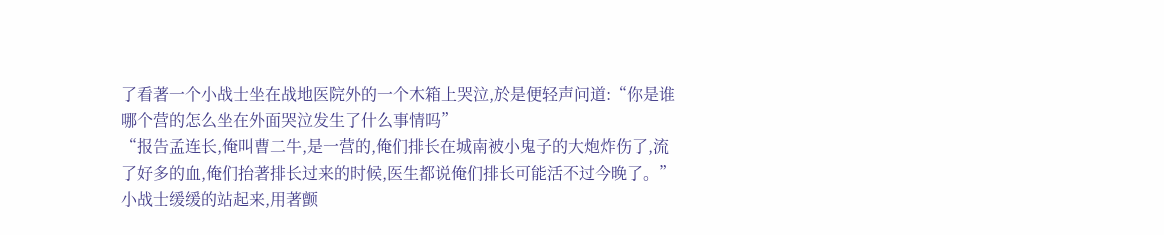了看著一个小战士坐在战地医院外的一个木箱上哭泣,於是便轻声问道:“你是谁哪个营的怎么坐在外面哭泣发生了什么事情吗”
“报告孟连长,俺叫曹二牛,是一营的,俺们排长在城南被小鬼子的大炮炸伤了,流了好多的血,俺们抬著排长过来的时候,医生都说俺们排长可能活不过今晚了。”小战士缓缓的站起来,用著颤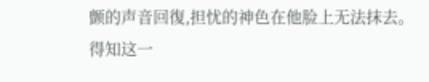颤的声音回復,担忧的神色在他脸上无法抹去。
得知这一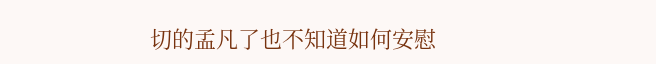切的孟凡了也不知道如何安慰